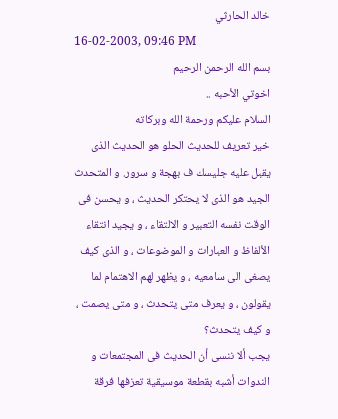خالد الحارثي
16-02-2003, 09:46 PM
بسم الله الرحمن الرحيم
اخوتي الأحبه ..
السلام عليكم ورحمة الله وبركاته
خير تعريف للحديث الحلو هو الحديث الذى يقبل عليه جليسك ف بهجة و سرور. و المتحدث الجيد هو الذى لا يحتكر الحديث ، و يحسن فى الوقت نفسه التعبير و الالتقاء ، و يجيد انتقاء الألفاظ و العبارات و الموضوعات ، و الذى كيف يصغى الى سامعيه ، و يظهر لهم الاهتمام لما يقولون ، و يعرف متى يتحدث ، و متى يصمت ، و كيف يتحدث؟
يجب ألا ننسى أن الحديث فى المجتمعات و الندوات أشبه بقطعة موسيقية تعزفها فرقة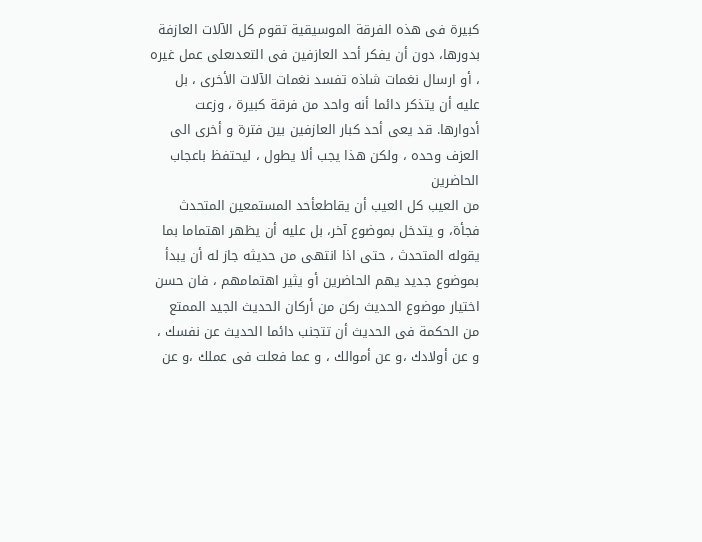كبيرة فى هذه الفرقة الموسيقية تقوم كل الآلات العازفة بدورها، دون أن يفكر أحد العازفين فى التعدىعلى عمل غيره ، أو ارسال نغمات شاذه تفسد نغمات الآلات الأخرى ، بل عليه أن يتذكر دائما أنه واحد من فرقة كبيرة ، وزعت أدوارها. قد يعى أحد كبار العازفين بين فترة و أخرى الى العزف وحده ، ولكن هذا يجب ألا يطول ، ليحتفظ باعجاب الحاضرين
من العيب كل العيب أن يقاطعأحد المستمعين المتحدث فجأة، و يتدخل بموضوع آخر، بل عليه أن يظهر اهتماما بما يقوله المتحدث ، حتى اذا انتهى من حديثه جاز له أن يبدأ بموضوع جديد يهم الحاضرين أو يثير اهتمامهم ، فان حسن اختيار موضوع الحديث ركن من أركان الحديث الجيد الممتع
من الحكمة فى الحديث أن تتجنب دائما الحديث عن نفسك ، و عن أولادك ،و عن أموالك ، و عما فعلت فى عملك ،و عن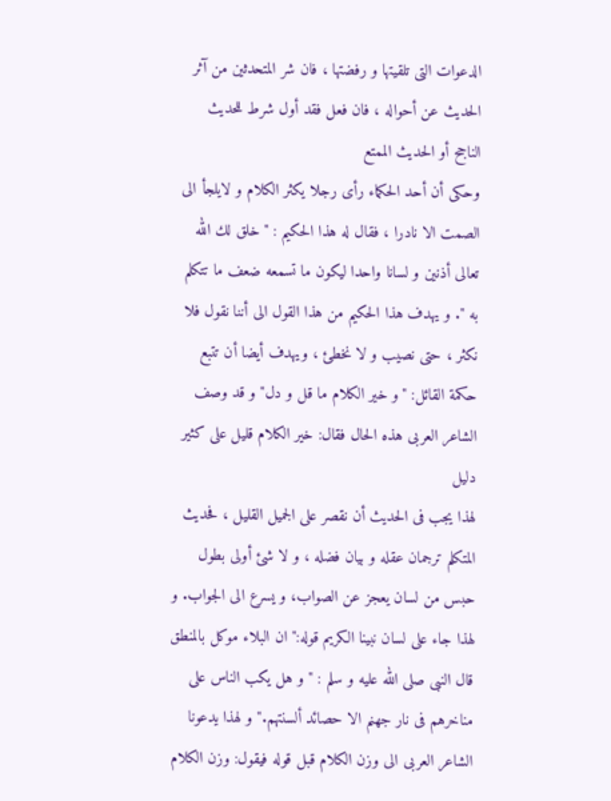الدعوات التى تلقيتها و رفضتها ، فان شر المتحدثين من آثر الحديث عن أحواله ، فان فعل فقد أول شرط للحديث الناجح أو الحديث الممتع
وحكى أن أحد الحكماء رأى رجلا يكثر الكلام و لايلجأ الى الصمت الا نادرا ، فقال له هذا الحكيم : " خلق لك الله تعالى أذنين و لسانا واحدا ليكون ما تسمعه ضعف ما تتكلم به ". و يهدف هذا الحكيم من هذا القول الى أننا نقول فلا نكثر ، حتى نصيب و لا نخطئ ، ويهدف أيضا أن تتبع حكمة القائل: "و خير الكلام ما قل و دل" و قد وصف الشاعر العربى هذه الحال فقال: خير الكلام قليل على كثير دليل
لهذا يجب فى الحديث أن نقصر على الجميل القليل ، فحديث المتكلم ترجمان عقله و بيان فضله ، و لا شئ أولى بطول حبس من لسان يعجز عن الصواب، و يسرع الى الجواب. و لهذا جاء على لسان نبينا الكريم قوله:" ان البلاء موكل بالمنطق
قال النبى صلى الله عليه و سلم : " و هل يكب الناس على مناخرهم فى نار جهنم الا حصائد ألسنتهم." و لهذا يدعونا الشاعر العربى الى وزن الكلام قبل قوله فيقول: وزن الكلام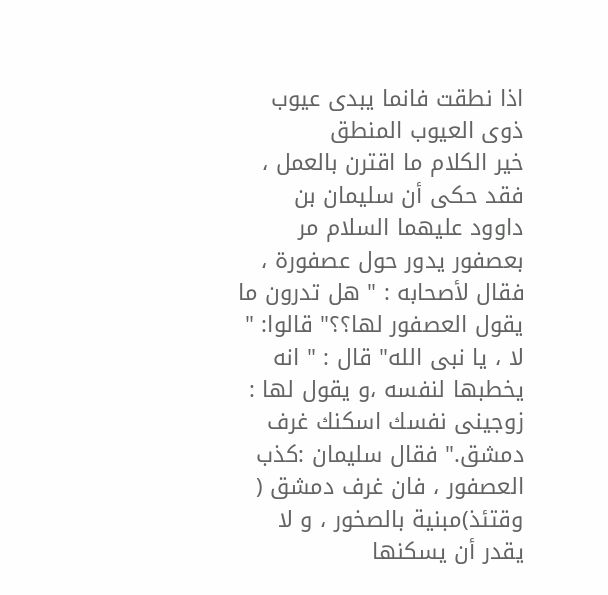اذا نطقت فانما يبدى عيوب ذوى العيوب المنطق
خير الكلام ما اقترن بالعمل ، فقد حكى أن سليمان بن داوود عليهما السلام مر بعصفور يدور حول عصفورة ، فقال لأصحابه : " هل تدرون ما يقول العصفور لها؟؟" قالوا: " لا ، يا نبى الله" قال : " انه يخطبها لنفسه ،و يقول لها : زوجينى نفسك اسكنك غرف دمشق." فقال سليمان :كذب العصفور ، فان غرف دمشق ( وقتئذ)مبنية بالصخور ، و لا يقدر أن يسكنها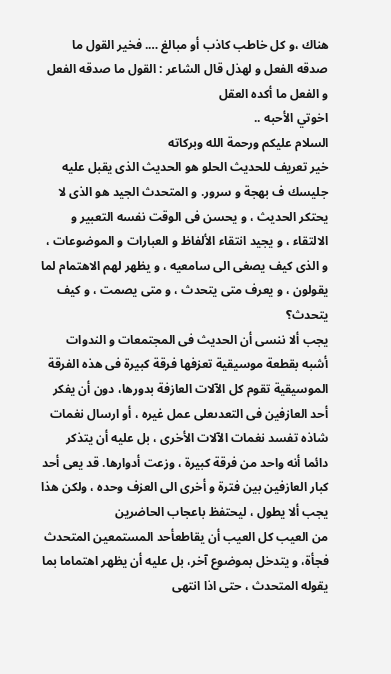هناك ،و كل خاطب كاذب أو مبالغ …. فخير القول ما صدقه الفعل و لهذل قال الشاعر : القول ما صدقه الفعل و الفعل ما أكده العقل
اخوتي الأحبه ..
السلام عليكم ورحمة الله وبركاته
خير تعريف للحديث الحلو هو الحديث الذى يقبل عليه جليسك ف بهجة و سرور. و المتحدث الجيد هو الذى لا يحتكر الحديث ، و يحسن فى الوقت نفسه التعبير و الالتقاء ، و يجيد انتقاء الألفاظ و العبارات و الموضوعات ، و الذى كيف يصغى الى سامعيه ، و يظهر لهم الاهتمام لما يقولون ، و يعرف متى يتحدث ، و متى يصمت ، و كيف يتحدث؟
يجب ألا ننسى أن الحديث فى المجتمعات و الندوات أشبه بقطعة موسيقية تعزفها فرقة كبيرة فى هذه الفرقة الموسيقية تقوم كل الآلات العازفة بدورها، دون أن يفكر أحد العازفين فى التعدىعلى عمل غيره ، أو ارسال نغمات شاذه تفسد نغمات الآلات الأخرى ، بل عليه أن يتذكر دائما أنه واحد من فرقة كبيرة ، وزعت أدوارها. قد يعى أحد كبار العازفين بين فترة و أخرى الى العزف وحده ، ولكن هذا يجب ألا يطول ، ليحتفظ باعجاب الحاضرين
من العيب كل العيب أن يقاطعأحد المستمعين المتحدث فجأة، و يتدخل بموضوع آخر، بل عليه أن يظهر اهتماما بما يقوله المتحدث ، حتى اذا انتهى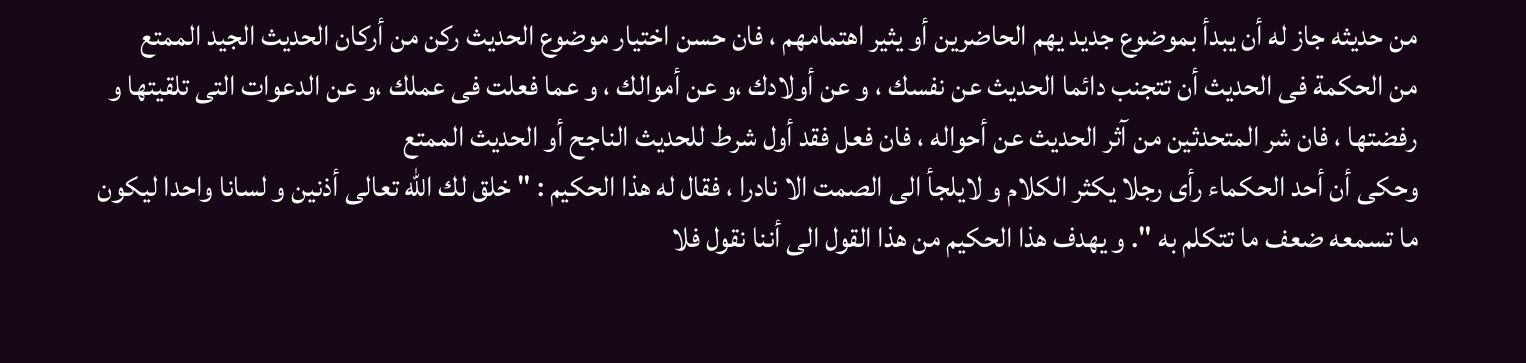من حديثه جاز له أن يبدأ بموضوع جديد يهم الحاضرين أو يثير اهتمامهم ، فان حسن اختيار موضوع الحديث ركن من أركان الحديث الجيد الممتع
من الحكمة فى الحديث أن تتجنب دائما الحديث عن نفسك ، و عن أولادك ،و عن أموالك ، و عما فعلت فى عملك ،و عن الدعوات التى تلقيتها و رفضتها ، فان شر المتحدثين من آثر الحديث عن أحواله ، فان فعل فقد أول شرط للحديث الناجح أو الحديث الممتع
وحكى أن أحد الحكماء رأى رجلا يكثر الكلام و لايلجأ الى الصمت الا نادرا ، فقال له هذا الحكيم : " خلق لك الله تعالى أذنين و لسانا واحدا ليكون ما تسمعه ضعف ما تتكلم به ". و يهدف هذا الحكيم من هذا القول الى أننا نقول فلا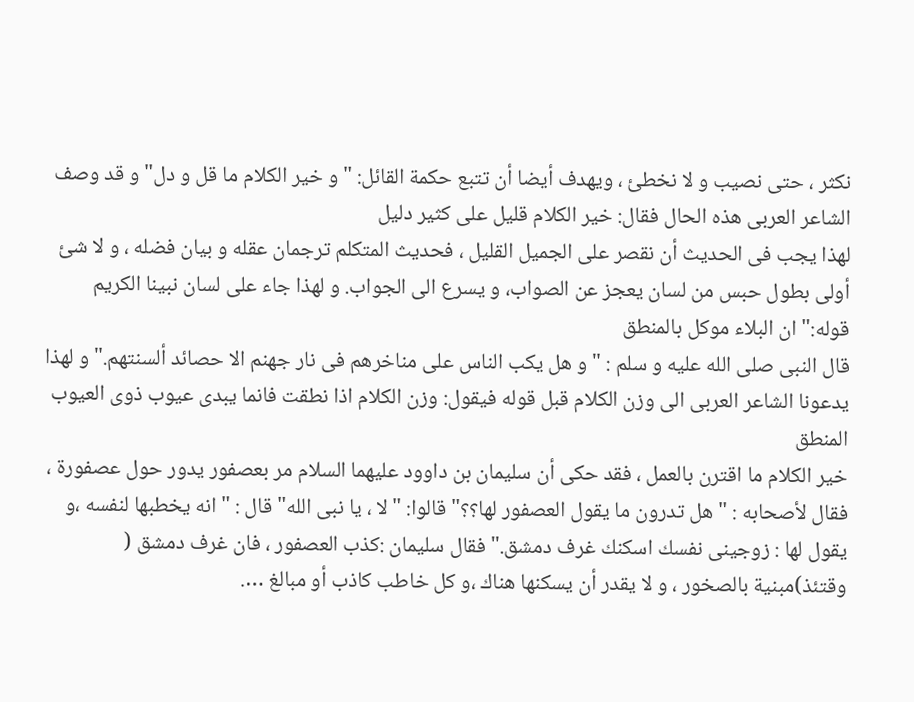نكثر ، حتى نصيب و لا نخطئ ، ويهدف أيضا أن تتبع حكمة القائل: "و خير الكلام ما قل و دل" و قد وصف الشاعر العربى هذه الحال فقال: خير الكلام قليل على كثير دليل
لهذا يجب فى الحديث أن نقصر على الجميل القليل ، فحديث المتكلم ترجمان عقله و بيان فضله ، و لا شئ أولى بطول حبس من لسان يعجز عن الصواب، و يسرع الى الجواب. و لهذا جاء على لسان نبينا الكريم قوله:" ان البلاء موكل بالمنطق
قال النبى صلى الله عليه و سلم : " و هل يكب الناس على مناخرهم فى نار جهنم الا حصائد ألسنتهم." و لهذا يدعونا الشاعر العربى الى وزن الكلام قبل قوله فيقول: وزن الكلام اذا نطقت فانما يبدى عيوب ذوى العيوب المنطق
خير الكلام ما اقترن بالعمل ، فقد حكى أن سليمان بن داوود عليهما السلام مر بعصفور يدور حول عصفورة ، فقال لأصحابه : " هل تدرون ما يقول العصفور لها؟؟" قالوا: " لا ، يا نبى الله" قال : " انه يخطبها لنفسه ،و يقول لها : زوجينى نفسك اسكنك غرف دمشق." فقال سليمان :كذب العصفور ، فان غرف دمشق ( وقتئذ)مبنية بالصخور ، و لا يقدر أن يسكنها هناك ،و كل خاطب كاذب أو مبالغ ….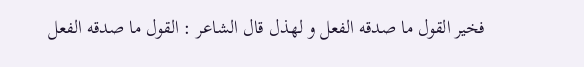فخير القول ما صدقه الفعل و لهذل قال الشاعر : القول ما صدقه الفعل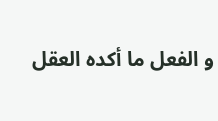و الفعل ما أكده العقل